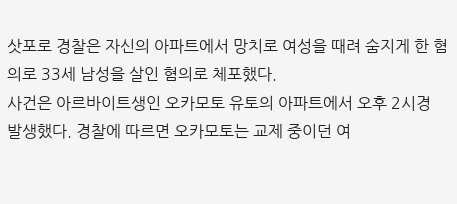삿포로 경찰은 자신의 아파트에서 망치로 여성을 때려 숨지게 한 혐의로 33세 남성을 살인 혐의로 체포했다.
사건은 아르바이트생인 오카모토 유토의 아파트에서 오후 2시경 발생했다. 경찰에 따르면 오카모토는 교제 중이던 여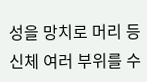성을 망치로 머리 등 신체 여러 부위를 수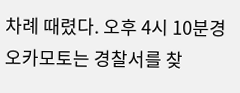차례 때렸다. 오후 4시 10분경 오카모토는 경찰서를 찾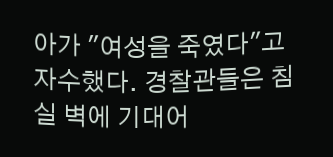아가 "여성을 죽였다"고 자수했다. 경찰관들은 침실 벽에 기대어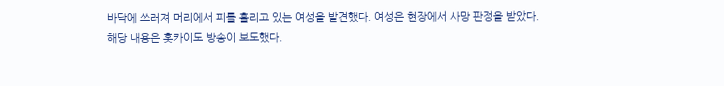바닥에 쓰러져 머리에서 피를 흘리고 있는 여성을 발견했다. 여성은 현장에서 사망 판정을 받았다. 해당 내용은 홋카이도 방송이 보도했다.